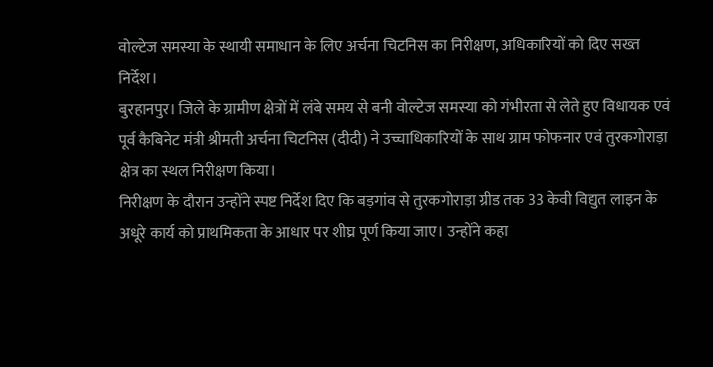वोल्टेज समस्या के स्थायी समाधान के लिए अर्चना चिटनिस का निरीक्षण, अधिकारियों को दिए सख्त निर्देश।
बुरहानपुर। जिले के ग्रामीण क्षेत्रों में लंबे समय से बनी वोल्टेज समस्या को गंभीरता से लेते हुए विधायक एवं पूर्व कैबिनेट मंत्री श्रीमती अर्चना चिटनिस (दीदी) ने उच्चाधिकारियों के साथ ग्राम फोफनार एवं तुरकगोराड़ा क्षेत्र का स्थल निरीक्षण किया।
निरीक्षण के दौरान उन्होंने स्पष्ट निर्देश दिए कि बड़गांव से तुरकगोराड़ा ग्रीड तक 33 केवी विद्युत लाइन के अधूरे कार्य को प्राथमिकता के आधार पर शीघ्र पूर्ण किया जाए। उन्होंने कहा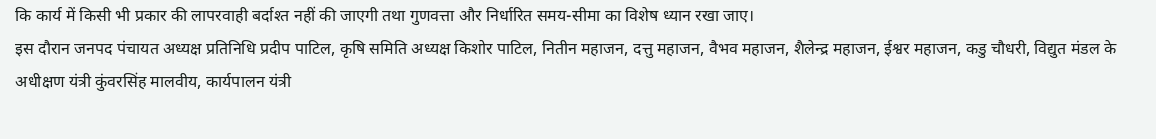कि कार्य में किसी भी प्रकार की लापरवाही बर्दाश्त नहीं की जाएगी तथा गुणवत्ता और निर्धारित समय-सीमा का विशेष ध्यान रखा जाए।
इस दौरान जनपद पंचायत अध्यक्ष प्रतिनिधि प्रदीप पाटिल, कृषि समिति अध्यक्ष किशोर पाटिल, नितीन महाजन, दत्तु महाजन, वैभव महाजन, शैलेन्द्र महाजन, ईश्वर महाजन, कडु चौधरी, विद्युत मंडल के अधीक्षण यंत्री कुंवरसिंह मालवीय, कार्यपालन यंत्री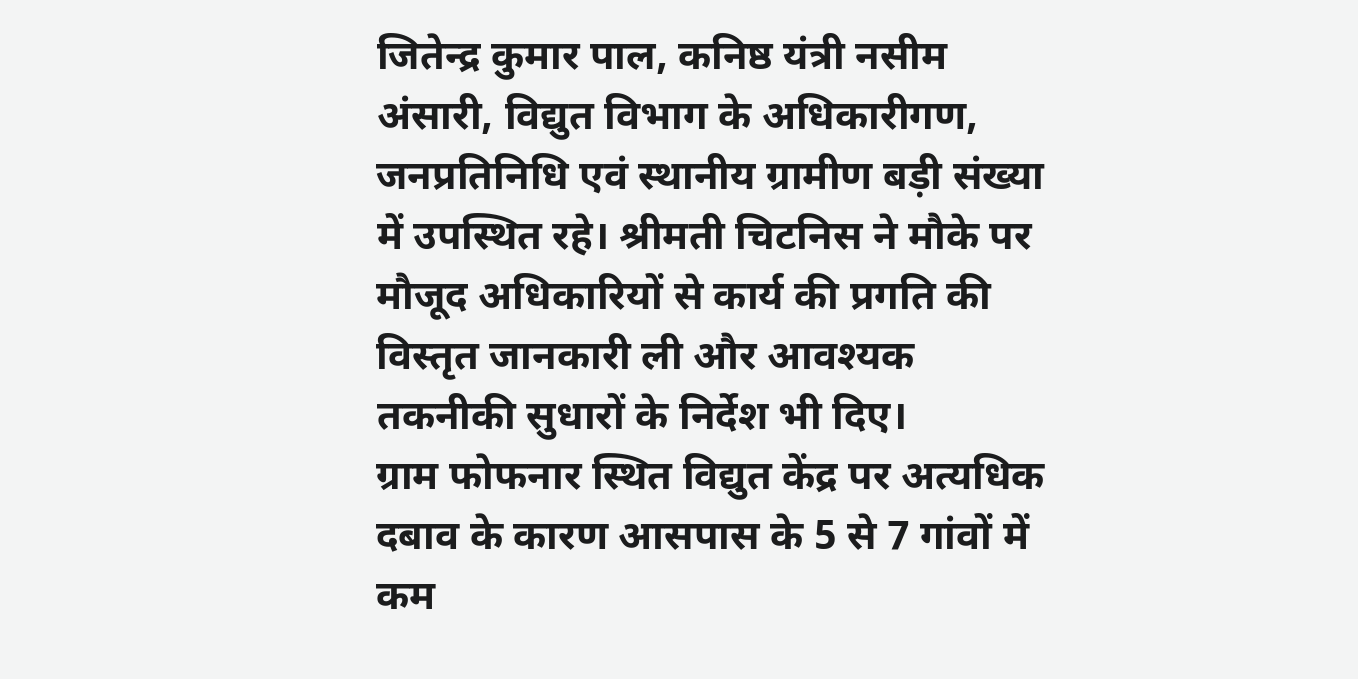जितेन्द्र कुमार पाल, कनिष्ठ यंत्री नसीम अंसारी, विद्युत विभाग के अधिकारीगण, जनप्रतिनिधि एवं स्थानीय ग्रामीण बड़ी संख्या में उपस्थित रहे। श्रीमती चिटनिस ने मौके पर मौजूद अधिकारियों से कार्य की प्रगति की विस्तृत जानकारी ली और आवश्यक तकनीकी सुधारों के निर्देश भी दिए।
ग्राम फोफनार स्थित विद्युत केंद्र पर अत्यधिक दबाव के कारण आसपास के 5 से 7 गांवों में कम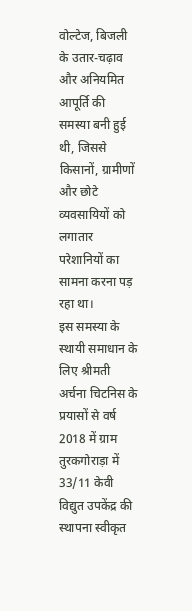वोल्टेज, बिजली के उतार-चढ़ाव और अनियमित आपूर्ति की समस्या बनी हुई थी, जिससे किसानों, ग्रामीणों और छोटे व्यवसायियों को लगातार परेशानियों का सामना करना पड़ रहा था।
इस समस्या के स्थायी समाधान के लिए श्रीमती अर्चना चिटनिस के प्रयासों से वर्ष 2018 में ग्राम तुरकगोराड़ा में 33/11 केवी विद्युत उपकेंद्र की स्थापना स्वीकृत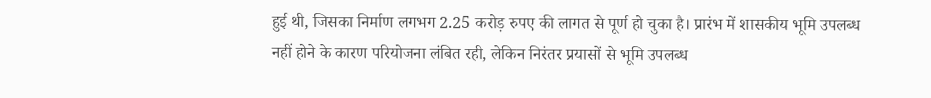हुई थी, जिसका निर्माण लगभग 2.25 करोड़ रुपए की लागत से पूर्ण हो चुका है। प्रारंभ में शासकीय भूमि उपलब्ध नहीं होने के कारण परियोजना लंबित रही, लेकिन निरंतर प्रयासों से भूमि उपलब्ध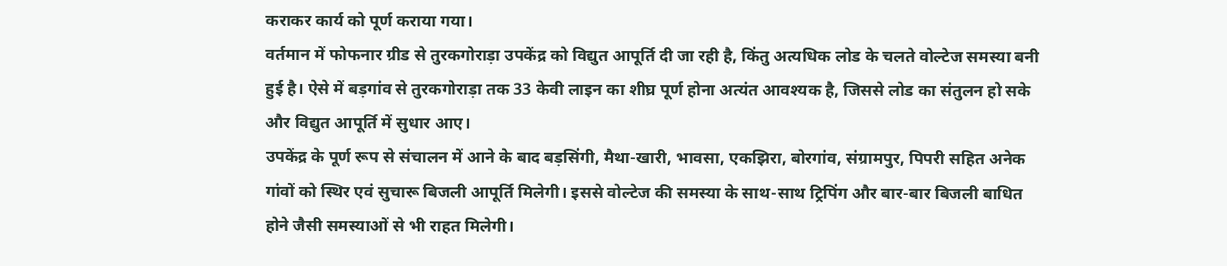कराकर कार्य को पूर्ण कराया गया।
वर्तमान में फोफनार ग्रीड से तुरकगोराड़ा उपकेंद्र को विद्युत आपूर्ति दी जा रही है, किंतु अत्यधिक लोड के चलते वोल्टेज समस्या बनी हुई है। ऐसे में बड़गांव से तुरकगोराड़ा तक 33 केवी लाइन का शीघ्र पूर्ण होना अत्यंत आवश्यक है, जिससे लोड का संतुलन हो सके और विद्युत आपूर्ति में सुधार आए।
उपकेंद्र के पूर्ण रूप से संचालन में आने के बाद बड़सिंगी, मैथा-खारी, भावसा, एकझिरा, बोरगांव, संग्रामपुर, पिपरी सहित अनेक गांवों को स्थिर एवं सुचारू बिजली आपूर्ति मिलेगी। इससे वोल्टेज की समस्या के साथ-साथ ट्रिपिंग और बार-बार बिजली बाधित होने जैसी समस्याओं से भी राहत मिलेगी।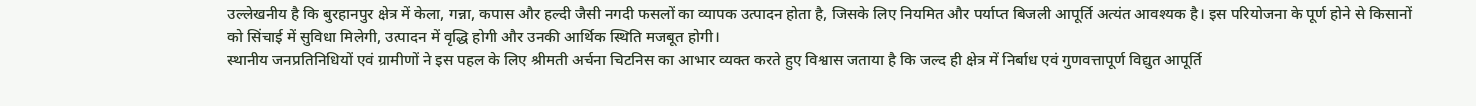उल्लेखनीय है कि बुरहानपुर क्षेत्र में केला, गन्ना, कपास और हल्दी जैसी नगदी फसलों का व्यापक उत्पादन होता है, जिसके लिए नियमित और पर्याप्त बिजली आपूर्ति अत्यंत आवश्यक है। इस परियोजना के पूर्ण होने से किसानों को सिंचाई में सुविधा मिलेगी, उत्पादन में वृद्धि होगी और उनकी आर्थिक स्थिति मजबूत होगी।
स्थानीय जनप्रतिनिधियों एवं ग्रामीणों ने इस पहल के लिए श्रीमती अर्चना चिटनिस का आभार व्यक्त करते हुए विश्वास जताया है कि जल्द ही क्षेत्र में निर्बाध एवं गुणवत्तापूर्ण विद्युत आपूर्ति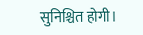सुनिश्चित होगी।